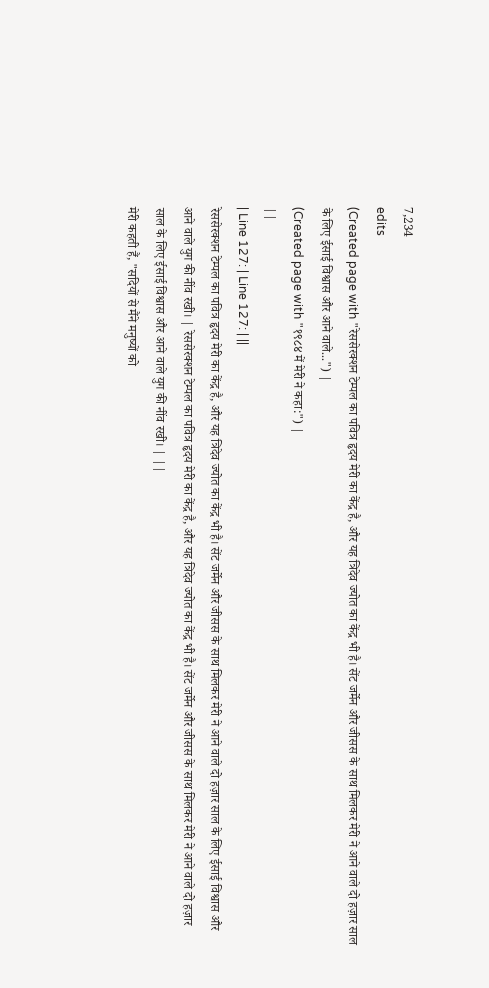7,234
edits
(Created page with "रेससेरक्शन टेम्पल का पवित्र हृदय मेरी का केंद्र है, और यह त्रिदेव ज्योत का केंद्र भी है। सेंट जर्मेन और जीसस के साथ मिलकर मेरी ने आने वाले दो हज़ार साल के लिए ईसाई विश्वास और आने वाले...") |
(Created page with "१९८४ में मेरी ने कहा:") |
||
| Line 127: | Line 127: | ||
रेससेरक्शन टेम्पल का पवित्र हृदय मेरी का केंद्र है, और यह त्रिदेव ज्योत का केंद्र भी है। सेंट जर्मेन और जीसस के साथ मिलकर मेरी ने आने वाले दो हज़ार साल के लिए ईसाई विश्वास और आने वाले युग की नींव रखी। | रेससेरक्शन टेम्पल का पवित्र हृदय मेरी का केंद्र है, और यह त्रिदेव ज्योत का केंद्र भी है। सेंट जर्मेन और जीसस के साथ मिलकर मेरी ने आने वाले दो हज़ार साल के लिए ईसाई विश्वास और आने वाले युग की नींव रखी। | ||
मेरी कहती हैं, "सदियों से मैंने मनुष्यों को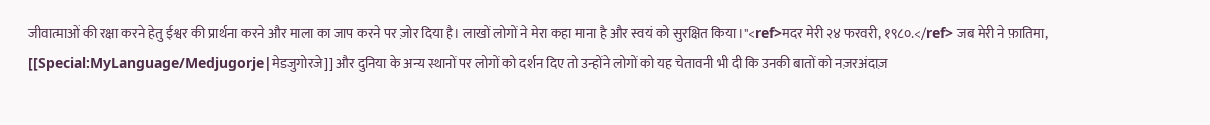जीवात्माओं की रक्षा करने हेतु ईश्वर की प्रार्थना करने और माला का जाप करने पर ज़ोर दिया है। लाखों लोगों ने मेरा कहा माना है और स्वयं को सुरक्षित किया।"<ref>मदर मेरी २४ फरवरी, १९८०.</ref> जब मेरी ने फ़ातिमा, [[Special:MyLanguage/Medjugorje|मेडजुगोरजे]] और दुनिया के अन्य स्थानों पर लोगों को दर्शन दिए तो उन्होंने लोगों को यह चेतावनी भी दी कि उनकी बातों को नज़रअंदाज़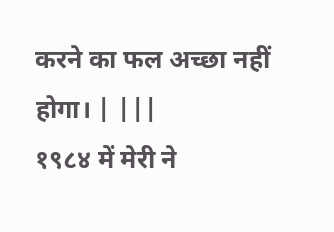करने का फल अच्छा नहीं होगा। | |||
१९८४ में मेरी ने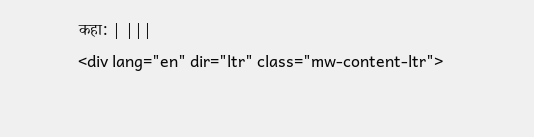कहा: | |||
<div lang="en" dir="ltr" class="mw-content-ltr">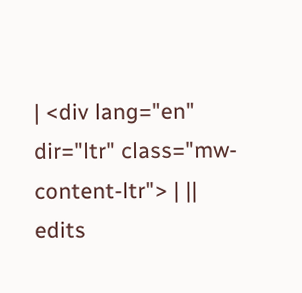| <div lang="en" dir="ltr" class="mw-content-ltr"> | ||
edits